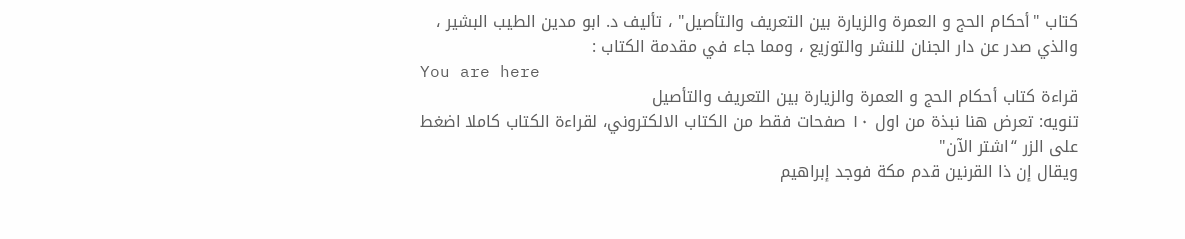كتاب "أحكام الحج و العمرة والزيارة بين التعريف والتأصيل" ، تأليف د. ابو مدين الطيب البشير ، والذي صدر عن دار الجنان للنشر والتوزيع ، ومما جاء في مقدمة الكتاب :
You are here
قراءة كتاب أحكام الحج و العمرة والزيارة بين التعريف والتأصيل
تنويه: تعرض هنا نبذة من اول ١٠ صفحات فقط من الكتاب الالكتروني، لقراءة الكتاب كاملا اضغط على الزر “اشتر الآن"
ويقال إن ذا القرنين قدم مكة فوجد إبراهيم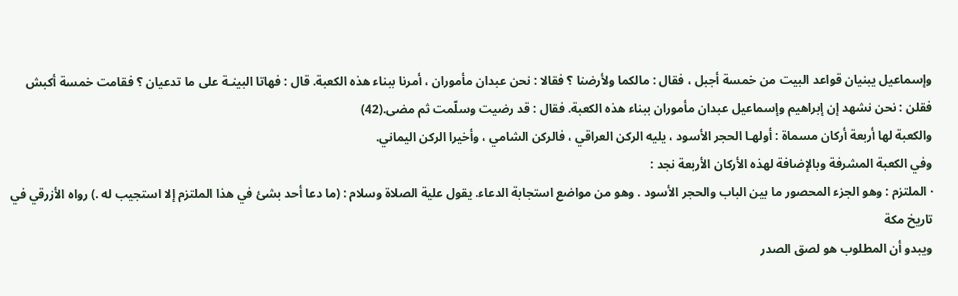وإسماعيل يبنيان قواعد البيت من خمسة أجبل ، فقال : مالكما ولأرضنا ؟ فقالا : نحن عبدان مأموران ، أمرنا ببناء هذه الكعبة. قال : فهاتا البينـة على ما تدعيان ؟ فقامت خمسة أكبش فقلن : نحن نشهد إن إبراهيم وإسماعيل عبدان مأموران ببناء هذه الكعبة. فقال : قد رضيت وسلّمت ثم مضى.(42)
والكعبة لها أربعة أركان مسماة : أولهـا الحجر الأسود ، يليه الركن العراقي ، فالركن الشامي ، وأخيرا الركن اليماني.
وفي الكعبة المشرفة وبالإضافة لهذه الأركان الأربعة نجد :
· الملتزم : وهو الجزء المحصور ما بين الباب والحجر الأسود . وهو من مواضع استجابة الدعاء. يقول علية الصلاة وسلام : (ما دعا أحد بشئ في هذا الملتزم إلا استجيب له .) رواه الأزرقي في تاريخ مكة
ويبدو أن المطلوب هو لصق الصدر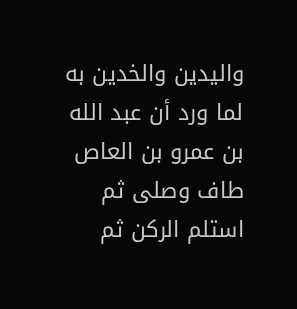واليدين والخدين به لما ورد أن عبد الله بن عمرو بن العاص طاف وصلى ثم استلم الركن ثم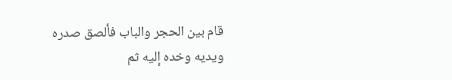قام بين الحجر والباب فألصق صدره ويديه وخده إليه ثم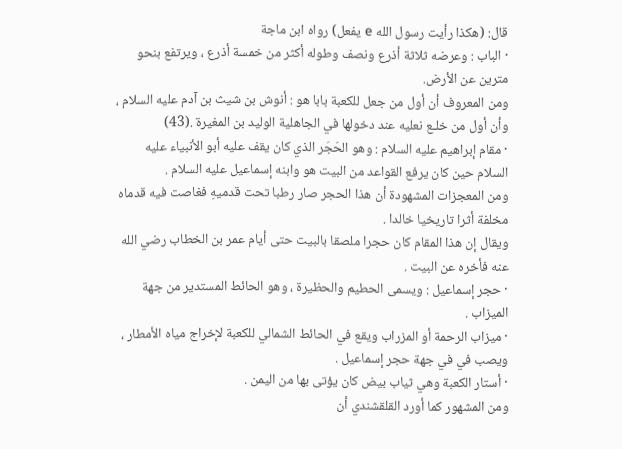قال: (هكذا رأيت رسول الله e يفعل) رواه ابن ماجة
· الباب : وعرضه ثلاثة أذرع ونصف وطوله أكثر من خمسة أذرع ، ويرتفع بنحو مترين عن الأرض.
ومن المعروف أن أول من جعل للكعبة بابا هو : أنوش بن شيث بن آدم عليه السلام ، وأن أول من خلـع نعليه عند دخولها في الجاهلية الوليد بن المغيرة .(43)
· مقام إبراهيم عليه السلام : وهو الحَجَر الذي كان يقف عليه أبو الأنبياء عليه السلام حين كان يرفع القواعد من البيت هو وابنه إسماعيل عليه السلام .
ومن المعجزات المشهودة أن هذا الحجر صار رطبا تحت قدميهِ فغاصت فيه قدماه مخلفة أثرا تاريخيا خالدا .
ويقال إن هذا المقام كان حجرا ملصقا بالبيت حتى أيام عمر بن الخطاب رضي الله عنه فأخره عن البيت .
· حجر إسماعيل : ويسمى الحطيم والحظيرة ، وهو الحائط المستدير من جهة الميزاب .
· ميزاب الرحمة أو المزراب ويقع في الحائط الشمالي للكعبة لإخراج مياه الأمطار ، ويصب في في جهة حجر إسماعيل .
· أستار الكعبة وهي ثياب بيض كان يؤتى بها من اليمن .
ومن المشهور كما أورد القلقشندي أن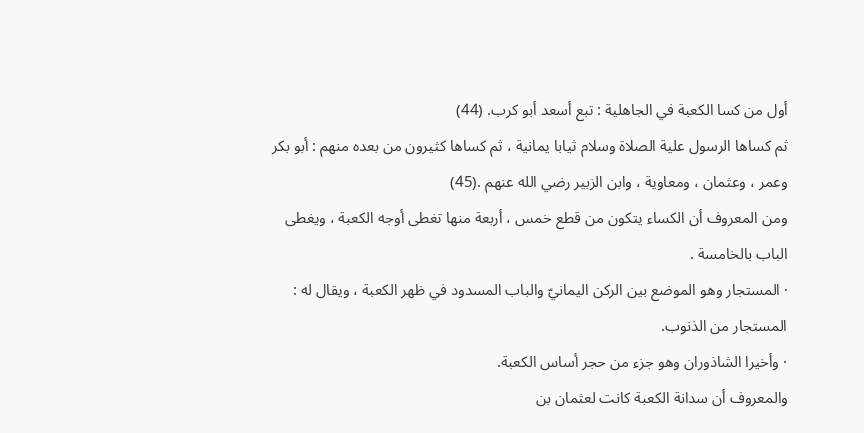أول من كسا الكعبة في الجاهلية : تبع أسعد أبو كرب. (44)
ثم كساها الرسول علية الصلاة وسلام ثيابا يمانية ، ثم كساها كثيرون من بعده منهم : أبو بكر وعمر ، وعثمان ، ومعاوية ، وابن الزبير رضي الله عنهم .(45)
ومن المعروف أن الكساء يتكون من قطع خمس ، أربعة منها تغطى أوجه الكعبة ، ويغطى الباب بالخامسة .
· المستجار وهو الموضع بين الركن اليمانيّ والباب المسدود في ظهر الكعبة ، ويقال له : المستجار من الذنوب.
· وأخيرا الشاذوران وهو جزء من حجر أساس الكعبة.
والمعروف أن سدانة الكعبة كانت لعثمان بن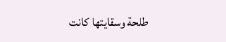طلحة وسقايتها كانت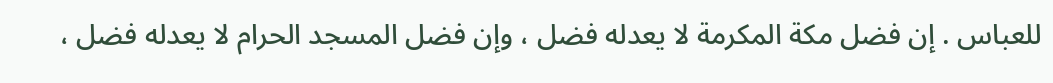للعباس . إن فضل مكة المكرمة لا يعدله فضل ، وإن فضل المسجد الحرام لا يعدله فضل ،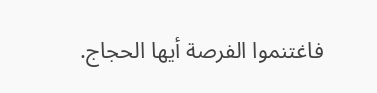فاغتنموا الفرصة أيها الحجاج.